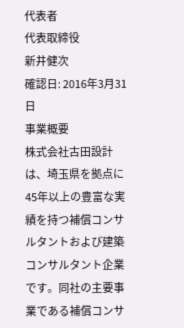代表者
代表取締役
新井健次
確認日: 2016年3月31日
事業概要
株式会社古田設計は、埼玉県を拠点に45年以上の豊富な実績を持つ補償コンサルタントおよび建築コンサルタント企業です。同社の主要事業である補償コンサ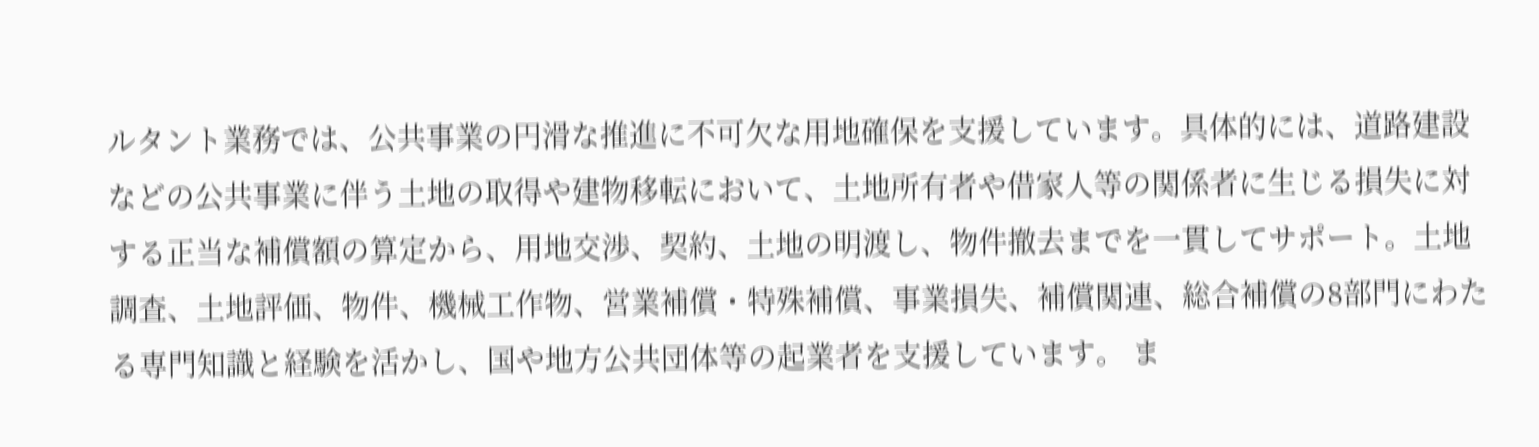ルタント業務では、公共事業の円滑な推進に不可欠な用地確保を支援しています。具体的には、道路建設などの公共事業に伴う土地の取得や建物移転において、土地所有者や借家人等の関係者に生じる損失に対する正当な補償額の算定から、用地交渉、契約、土地の明渡し、物件撤去までを一貫してサポート。土地調査、土地評価、物件、機械工作物、営業補償・特殊補償、事業損失、補償関連、総合補償の8部門にわたる専門知識と経験を活かし、国や地方公共団体等の起業者を支援しています。 ま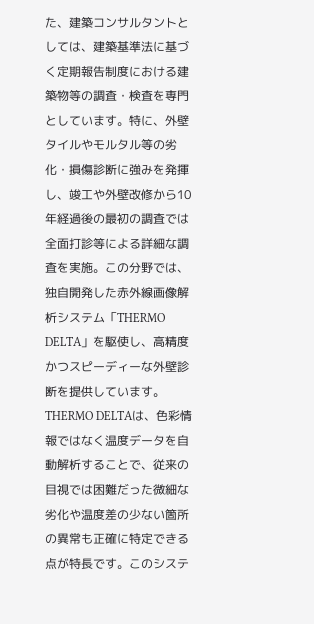た、建築コンサルタントとしては、建築基準法に基づく定期報告制度における建築物等の調査・検査を専門としています。特に、外壁タイルやモルタル等の劣化・損傷診断に強みを発揮し、竣工や外壁改修から10年経過後の最初の調査では全面打診等による詳細な調査を実施。この分野では、独自開発した赤外線画像解析システム「THERMO DELTA」を駆使し、高精度かつスピーディーな外壁診断を提供しています。THERMO DELTAは、色彩情報ではなく温度データを自動解析することで、従来の目視では困難だった微細な劣化や温度差の少ない箇所の異常も正確に特定できる点が特長です。このシステ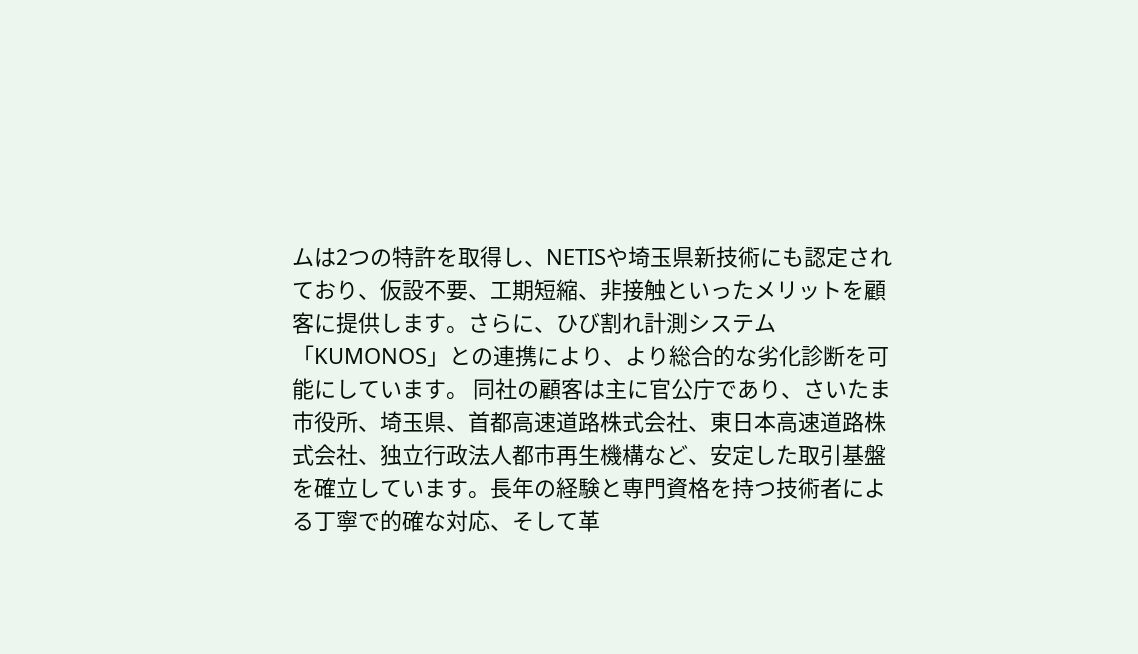ムは2つの特許を取得し、NETISや埼玉県新技術にも認定されており、仮設不要、工期短縮、非接触といったメリットを顧客に提供します。さらに、ひび割れ計測システム「KUMONOS」との連携により、より総合的な劣化診断を可能にしています。 同社の顧客は主に官公庁であり、さいたま市役所、埼玉県、首都高速道路株式会社、東日本高速道路株式会社、独立行政法人都市再生機構など、安定した取引基盤を確立しています。長年の経験と専門資格を持つ技術者による丁寧で的確な対応、そして革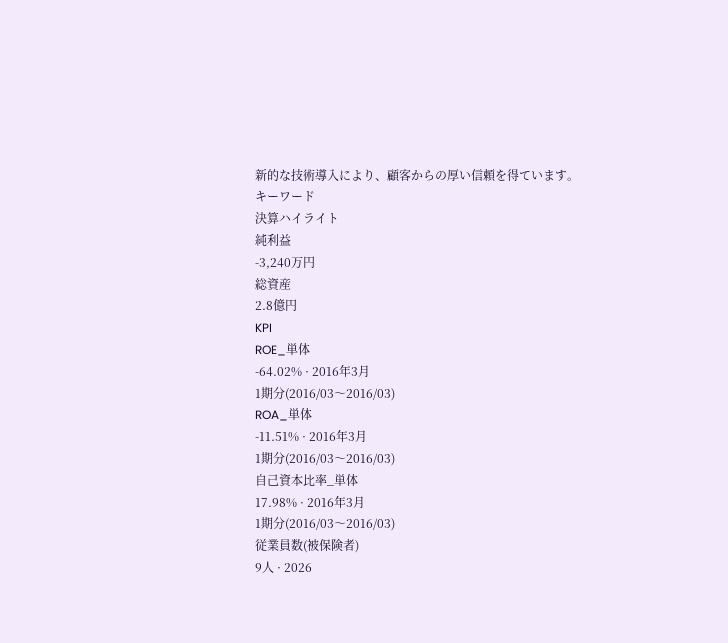新的な技術導入により、顧客からの厚い信頼を得ています。
キーワード
決算ハイライト
純利益
-3,240万円
総資産
2.8億円
KPI
ROE_単体
-64.02% · 2016年3月
1期分(2016/03〜2016/03)
ROA_単体
-11.51% · 2016年3月
1期分(2016/03〜2016/03)
自己資本比率_単体
17.98% · 2016年3月
1期分(2016/03〜2016/03)
従業員数(被保険者)
9人 · 2026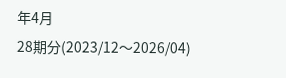年4月
28期分(2023/12〜2026/04)